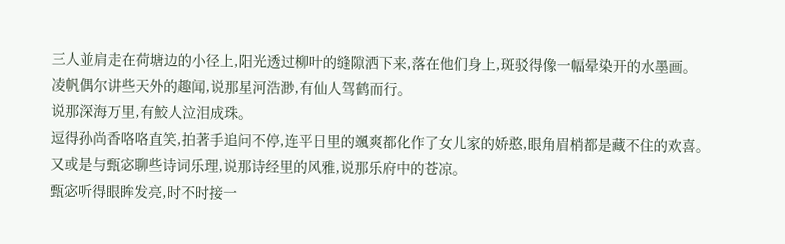三人並肩走在荷塘边的小径上,阳光透过柳叶的缝隙洒下来,落在他们身上,斑驳得像一幅晕染开的水墨画。
凌帆偶尔讲些天外的趣闻,说那星河浩渺,有仙人驾鹤而行。
说那深海万里,有鮫人泣泪成珠。
逗得孙尚香咯咯直笑,拍著手追问不停,连平日里的颯爽都化作了女儿家的娇憨,眼角眉梢都是藏不住的欢喜。
又或是与甄宓聊些诗词乐理,说那诗经里的风雅,说那乐府中的苍凉。
甄宓听得眼眸发亮,时不时接一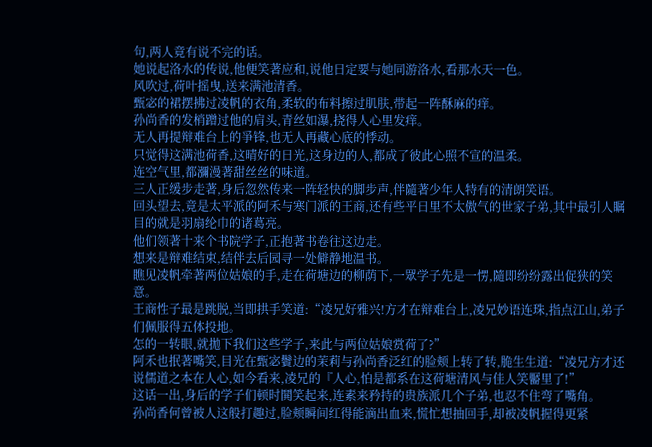句,两人竟有说不完的话。
她说起洛水的传说,他便笑著应和,说他日定要与她同游洛水,看那水天一色。
风吹过,荷叶摇曳,送来满池清香。
甄宓的裙摆拂过凌帆的衣角,柔软的布料擦过肌肤,带起一阵酥麻的痒。
孙尚香的发梢蹭过他的肩头,青丝如瀑,挠得人心里发痒。
无人再提辩难台上的爭锋,也无人再藏心底的悸动。
只觉得这满池荷香,这晴好的日光,这身边的人,都成了彼此心照不宣的温柔。
连空气里,都瀰漫著甜丝丝的味道。
三人正缓步走著,身后忽然传来一阵轻快的脚步声,伴隨著少年人特有的清朗笑语。
回头望去,竟是太平派的阿禾与寒门派的王商,还有些平日里不太傲气的世家子弟,其中最引人瞩目的就是羽扇纶巾的诸葛亮。
他们领著十来个书院学子,正抱著书卷往这边走。
想来是辩难结束,结伴去后园寻一处僻静地温书。
瞧见凌帆牵著两位姑娘的手,走在荷塘边的柳荫下,一眾学子先是一愣,隨即纷纷露出促狭的笑意。
王商性子最是跳脱,当即拱手笑道:“凌兄好雅兴!方才在辩难台上,凌兄妙语连珠,指点江山,弟子们佩服得五体投地。
怎的一转眼,就拋下我们这些学子,来此与两位姑娘赏荷了?”
阿禾也抿著嘴笑,目光在甄宓鬢边的茉莉与孙尚香泛红的脸颊上转了转,脆生生道:“凌兄方才还说儒道之本在人心,如今看来,凌兄的『人心,怕是都系在这荷塘清风与佳人笑靨里了!”
这话一出,身后的学子们顿时鬨笑起来,连素来矜持的贵族派几个子弟,也忍不住弯了嘴角。
孙尚香何曾被人这般打趣过,脸颊瞬间红得能滴出血来,慌忙想抽回手,却被凌帆握得更紧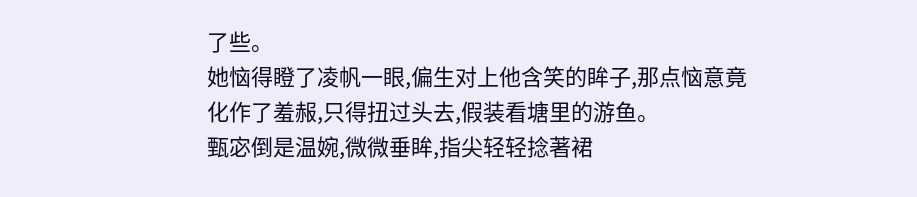了些。
她恼得瞪了凌帆一眼,偏生对上他含笑的眸子,那点恼意竟化作了羞赧,只得扭过头去,假装看塘里的游鱼。
甄宓倒是温婉,微微垂眸,指尖轻轻捻著裙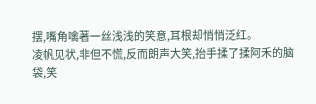摆,嘴角噙著一丝浅浅的笑意,耳根却悄悄泛红。
凌帆见状,非但不慌,反而朗声大笑,抬手揉了揉阿禾的脑袋,笑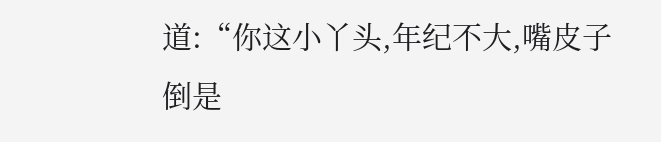道:“你这小丫头,年纪不大,嘴皮子倒是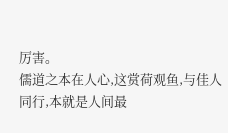厉害。
儒道之本在人心,这赏荷观鱼,与佳人同行,本就是人间最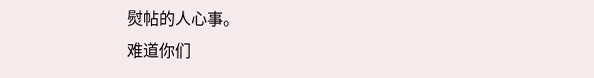熨帖的人心事。
难道你们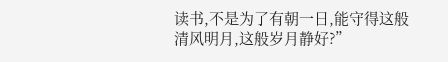读书,不是为了有朝一日,能守得这般清风明月,这般岁月静好?”